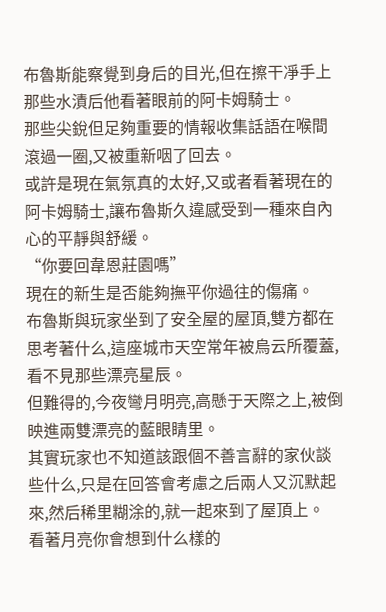布魯斯能察覺到身后的目光,但在擦干凈手上那些水漬后他看著眼前的阿卡姆騎士。
那些尖銳但足夠重要的情報收集話語在喉間滾過一圈,又被重新咽了回去。
或許是現在氣氛真的太好,又或者看著現在的阿卡姆騎士,讓布魯斯久違感受到一種來自內心的平靜與舒緩。
“你要回韋恩莊園嗎”
現在的新生是否能夠撫平你過往的傷痛。
布魯斯與玩家坐到了安全屋的屋頂,雙方都在思考著什么,這座城市天空常年被烏云所覆蓋,看不見那些漂亮星辰。
但難得的,今夜彎月明亮,高懸于天際之上,被倒映進兩雙漂亮的藍眼睛里。
其實玩家也不知道該跟個不善言辭的家伙談些什么,只是在回答會考慮之后兩人又沉默起來,然后稀里糊涂的,就一起來到了屋頂上。
看著月亮你會想到什么樣的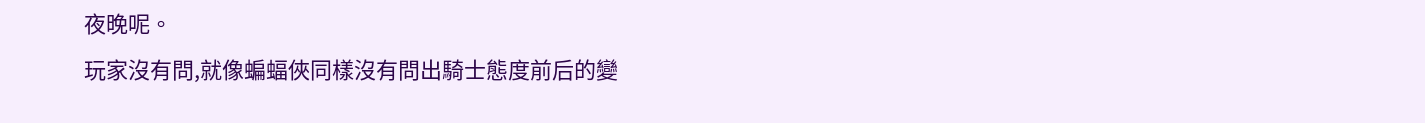夜晚呢。
玩家沒有問,就像蝙蝠俠同樣沒有問出騎士態度前后的變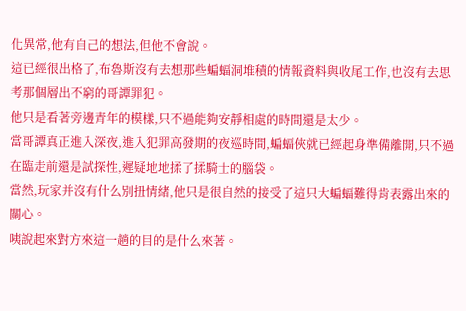化異常,他有自己的想法,但他不會說。
這已經很出格了,布魯斯沒有去想那些蝙蝠洞堆積的情報資料與收尾工作,也沒有去思考那個層出不窮的哥譚罪犯。
他只是看著旁邊青年的模樣,只不過能夠安靜相處的時間還是太少。
當哥譚真正進入深夜,進入犯罪高發期的夜巡時間,蝙蝠俠就已經起身準備離開,只不過在臨走前還是試探性,遲疑地地揉了揉騎士的腦袋。
當然,玩家并沒有什么別扭情緒,他只是很自然的接受了這只大蝙蝠難得肯表露出來的關心。
咦說起來對方來這一趟的目的是什么來著。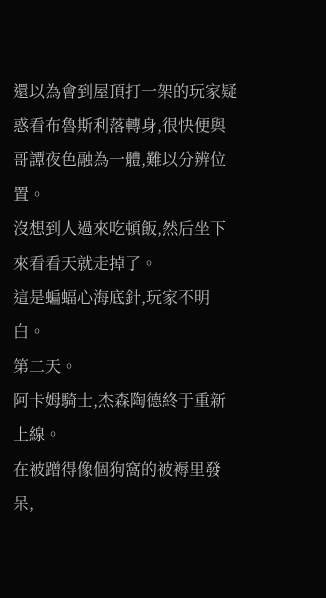還以為會到屋頂打一架的玩家疑惑看布魯斯利落轉身,很快便與哥譚夜色融為一體,難以分辨位置。
沒想到人過來吃頓飯,然后坐下來看看天就走掉了。
這是蝙蝠心海底針,玩家不明白。
第二天。
阿卡姆騎士,杰森陶德終于重新上線。
在被蹭得像個狗窩的被褥里發呆,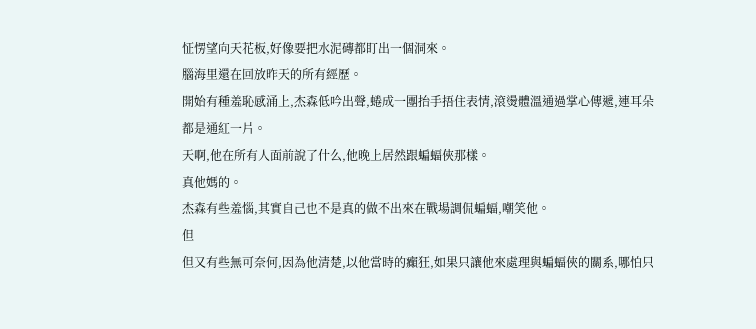怔愣望向天花板,好像要把水泥磚都盯出一個洞來。
腦海里還在回放昨天的所有經歷。
開始有種羞恥感涌上,杰森低吟出聲,蜷成一團抬手捂住表情,滾燙體溫通過掌心傳遞,連耳朵都是通紅一片。
天啊,他在所有人面前說了什么,他晚上居然跟蝙蝠俠那樣。
真他媽的。
杰森有些羞惱,其實自己也不是真的做不出來在戰場調侃蝙蝠,嘲笑他。
但
但又有些無可奈何,因為他清楚,以他當時的癲狂,如果只讓他來處理與蝙蝠俠的關系,哪怕只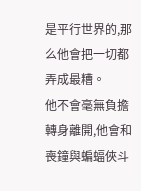是平行世界的,那么他會把一切都弄成最糟。
他不會毫無負擔轉身離開,他會和喪鐘與蝙蝠俠斗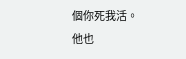個你死我活。
他也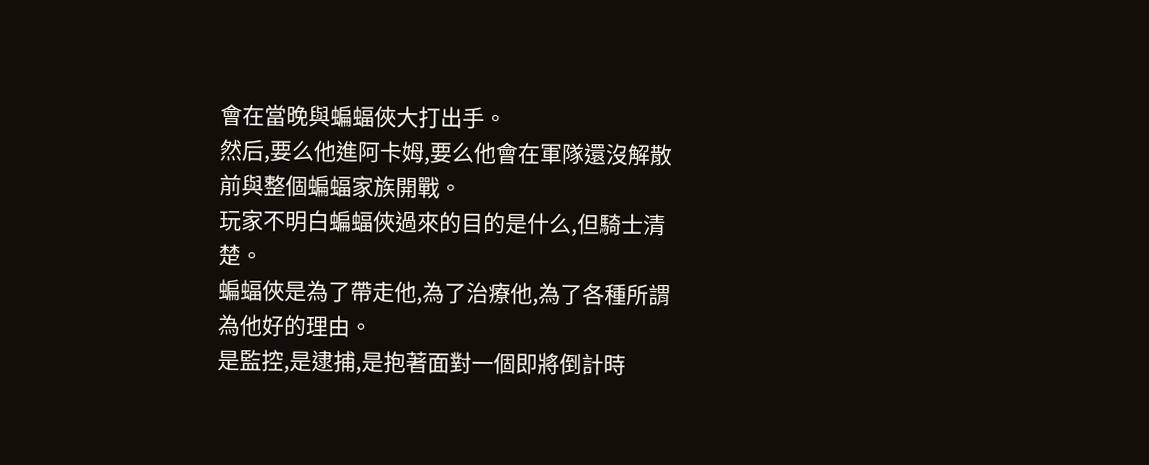會在當晚與蝙蝠俠大打出手。
然后,要么他進阿卡姆,要么他會在軍隊還沒解散前與整個蝙蝠家族開戰。
玩家不明白蝙蝠俠過來的目的是什么,但騎士清楚。
蝙蝠俠是為了帶走他,為了治療他,為了各種所謂為他好的理由。
是監控,是逮捕,是抱著面對一個即將倒計時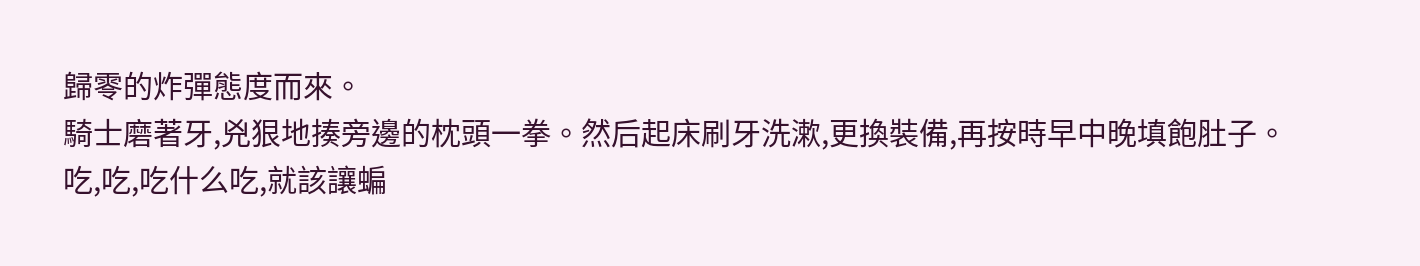歸零的炸彈態度而來。
騎士磨著牙,兇狠地揍旁邊的枕頭一拳。然后起床刷牙洗漱,更換裝備,再按時早中晚填飽肚子。
吃,吃,吃什么吃,就該讓蝙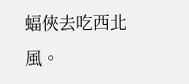蝠俠去吃西北風。